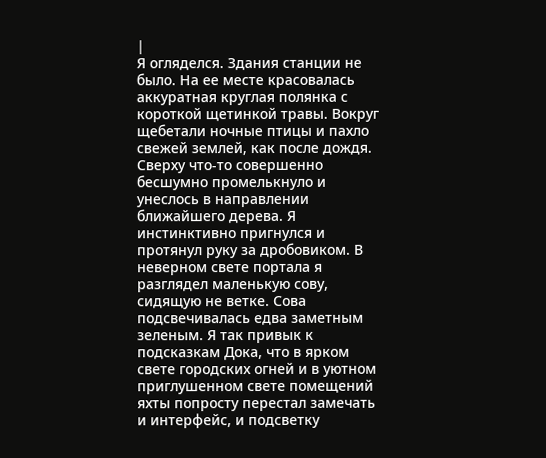|
Я огляделся. Здания станции не было. На ее месте красовалась аккуратная круглая полянка с короткой щетинкой травы. Вокруг щебетали ночные птицы и пахло свежей землей, как после дождя.
Сверху что-то совершенно бесшумно промелькнуло и унеслось в направлении ближайшего дерева. Я инстинктивно пригнулся и протянул руку за дробовиком. В неверном свете портала я разглядел маленькую сову, сидящую не ветке. Сова подсвечивалась едва заметным зеленым. Я так привык к подсказкам Дока, что в ярком свете городских огней и в уютном приглушенном свете помещений яхты попросту перестал замечать и интерфейс, и подсветку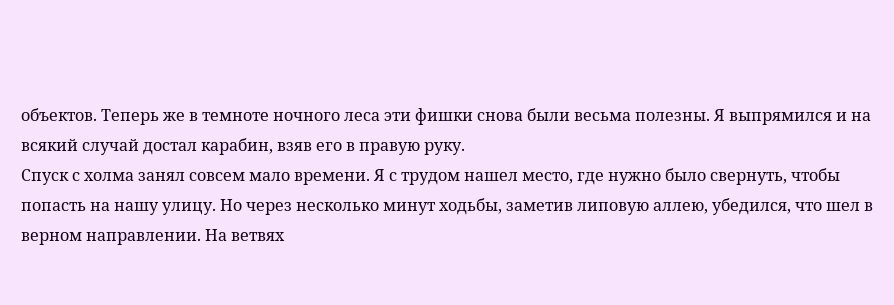объектов. Теперь же в темноте ночного леса эти фишки снова были весьма полезны. Я выпрямился и на всякий случай достал карабин, взяв его в правую руку.
Спуск с холма занял совсем мало времени. Я с трудом нашел место, где нужно было свернуть, чтобы попасть на нашу улицу. Но через несколько минут ходьбы, заметив липовую аллею, убедился, что шел в верном направлении. На ветвях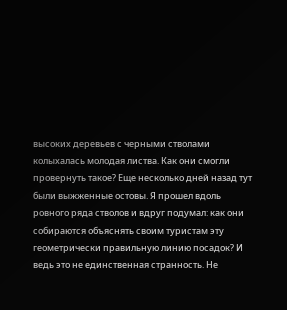высоких деревьев с черными стволами колыхалась молодая листва. Как они смогли провернуть такое? Еще несколько дней назад тут были выжженные остовы. Я прошел вдоль ровного ряда стволов и вдруг подумал: как они собираются объяснять своим туристам эту геометрически правильную линию посадок? И ведь это не единственная странность. Не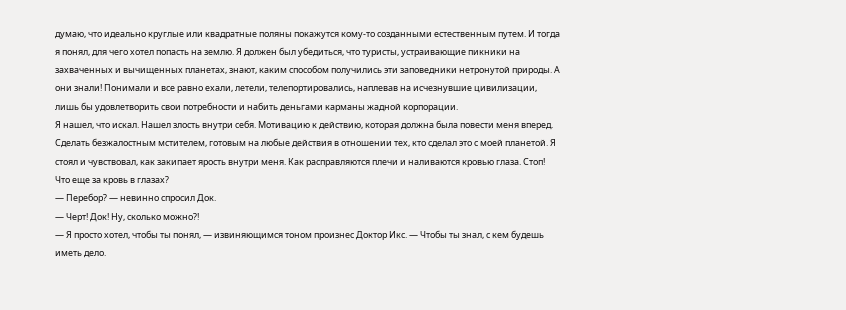думаю, что идеально круглые или квадратные поляны покажутся кому-то созданными естественным путем. И тогда я понял, для чего хотел попасть на землю. Я должен был убедиться, что туристы, устраивающие пикники на захваченных и вычищенных планетах, знают, каким способом получились эти заповедники нетронутой природы. А они знали! Понимали и все равно ехали, летели, телепортировались, наплевав на исчезнувшие цивилизации, лишь бы удовлетворить свои потребности и набить деньгами карманы жадной корпорации.
Я нашел, что искал. Нашел злость внутри себя. Мотивацию к действию, которая должна была повести меня вперед. Сделать безжалостным мстителем, готовым на любые действия в отношении тех, кто сделал это с моей планетой. Я стоял и чувствовал, как закипает ярость внутри меня. Как расправляются плечи и наливаются кровью глаза. Стоп! Что еще за кровь в глазах?
— Перебор? — невинно спросил Док.
— Черт! Док! Ну, сколько можно?!
— Я просто хотел, чтобы ты понял, — извиняющимся тоном произнес Доктор Икс. — Чтобы ты знал, с кем будешь иметь дело.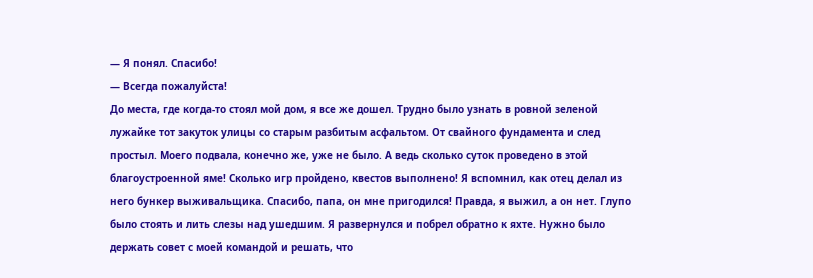— Я понял. Спасибо!
— Всегда пожалуйста!
До места, где когда-то стоял мой дом, я все же дошел. Трудно было узнать в ровной зеленой лужайке тот закуток улицы со старым разбитым асфальтом. От свайного фундамента и след простыл. Моего подвала, конечно же, уже не было. А ведь сколько суток проведено в этой благоустроенной яме! Сколько игр пройдено, квестов выполнено! Я вспомнил, как отец делал из него бункер выживальщика. Спасибо, папа, он мне пригодился! Правда, я выжил, а он нет. Глупо было стоять и лить слезы над ушедшим. Я развернулся и побрел обратно к яхте. Нужно было держать совет с моей командой и решать, что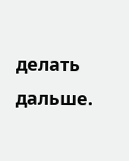делать дальше.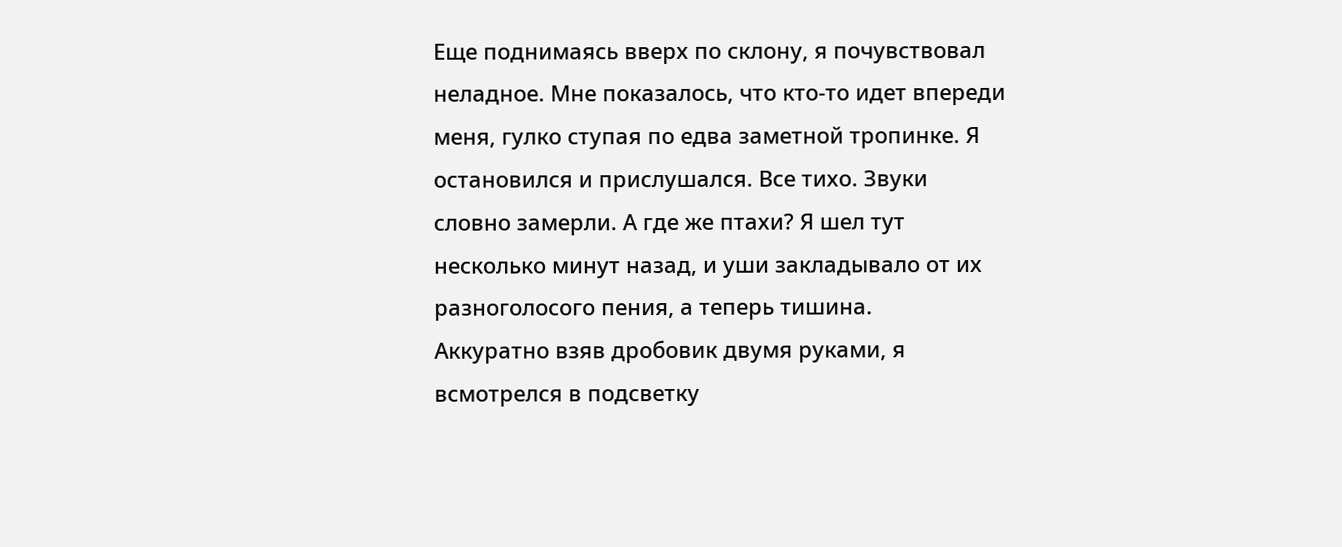Еще поднимаясь вверх по склону, я почувствовал неладное. Мне показалось, что кто-то идет впереди меня, гулко ступая по едва заметной тропинке. Я остановился и прислушался. Все тихо. Звуки словно замерли. А где же птахи? Я шел тут несколько минут назад, и уши закладывало от их разноголосого пения, а теперь тишина.
Аккуратно взяв дробовик двумя руками, я всмотрелся в подсветку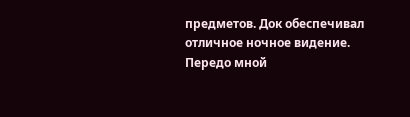предметов. Док обеспечивал отличное ночное видение. Передо мной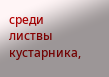среди листвы кустарника,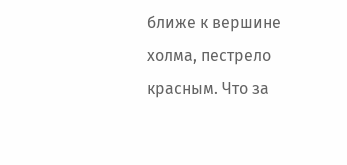ближе к вершине холма, пестрело красным. Что за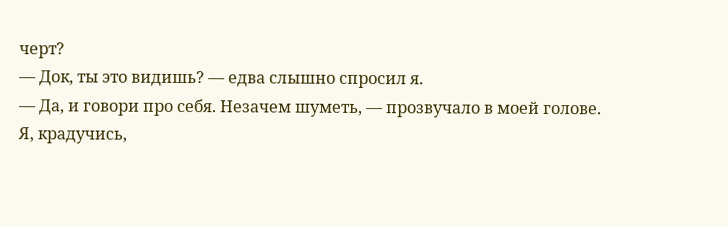черт?
— Док, ты это видишь? — едва слышно спросил я.
— Да, и говори про себя. Незачем шуметь, — прозвучало в моей голове.
Я, крадучись,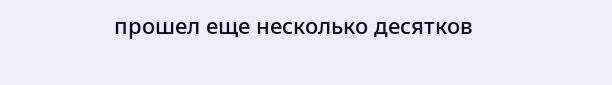прошел еще несколько десятков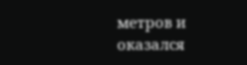метров и оказался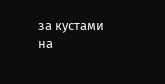за кустами на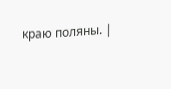краю поляны. |